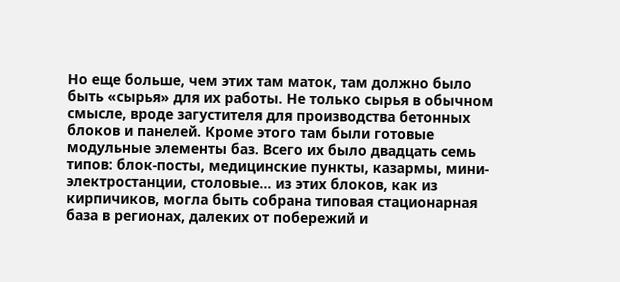Но еще больше, чем этих там маток, там должно было быть «сырья» для их работы. Не только сырья в обычном смысле, вроде загустителя для производства бетонных блоков и панелей. Кроме этого там были готовые модульные элементы баз. Всего их было двадцать семь типов: блок-посты, медицинские пункты, казармы, мини-электростанции, столовые… из этих блоков, как из кирпичиков, могла быть собрана типовая стационарная база в регионах, далеких от побережий и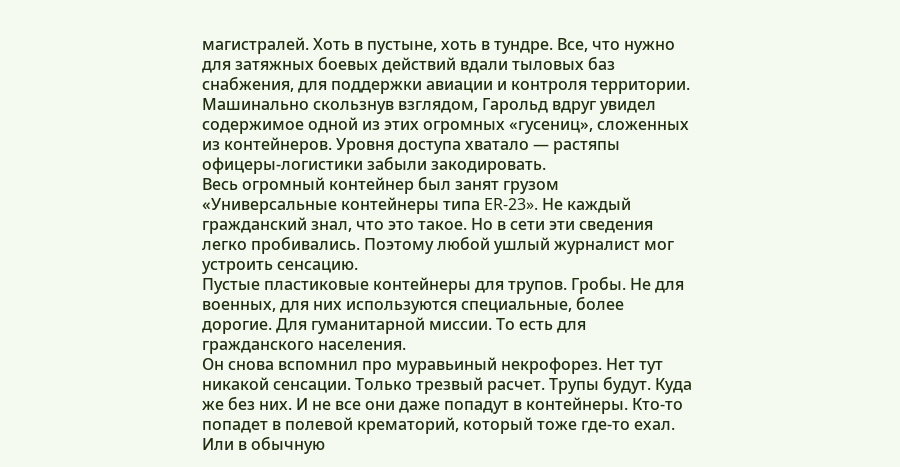магистралей. Хоть в пустыне, хоть в тундре. Все, что нужно для затяжных боевых действий вдали тыловых баз снабжения, для поддержки авиации и контроля территории.
Машинально скользнув взглядом, Гарольд вдруг увидел содержимое одной из этих огромных «гусениц», сложенных из контейнеров. Уровня доступа хватало — растяпы офицеры-логистики забыли закодировать.
Весь огромный контейнер был занят грузом «Универсальные контейнеры типа ER-23». Не каждый гражданский знал, что это такое. Но в сети эти сведения легко пробивались. Поэтому любой ушлый журналист мог устроить сенсацию.
Пустые пластиковые контейнеры для трупов. Гробы. Не для военных, для них используются специальные, более дорогие. Для гуманитарной миссии. То есть для гражданского населения.
Он снова вспомнил про муравьиный некрофорез. Нет тут никакой сенсации. Только трезвый расчет. Трупы будут. Куда же без них. И не все они даже попадут в контейнеры. Кто-то попадет в полевой крематорий, который тоже где-то ехал. Или в обычную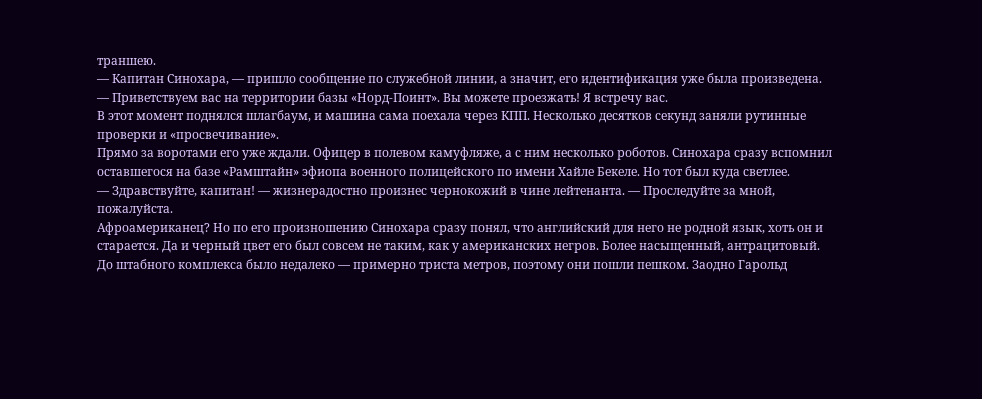траншею.
— Капитан Синохара, — пришло сообщение по служебной линии, а значит, его идентификация уже была произведена. — Приветствуем вас на территории базы «Норд-Поинт». Вы можете проезжать! Я встречу вас.
В этот момент поднялся шлагбаум, и машина сама поехала через КПП. Несколько десятков секунд заняли рутинные проверки и «просвечивание».
Прямо за воротами его уже ждали. Офицер в полевом камуфляже, а с ним несколько роботов. Синохара сразу вспомнил оставшегося на базе «Рамштайн» эфиопа военного полицейского по имени Хайле Бекеле. Но тот был куда светлее.
— Здравствуйте, капитан! — жизнерадостно произнес чернокожий в чине лейтенанта. — Проследуйте за мной, пожалуйста.
Афроамериканец? Но по его произношению Синохара сразу понял, что английский для него не родной язык, хоть он и старается. Да и черный цвет его был совсем не таким, как у американских негров. Более насыщенный, антрацитовый.
До штабного комплекса было недалеко — примерно триста метров, поэтому они пошли пешком. Заодно Гарольд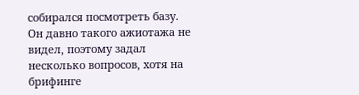собирался посмотреть базу.
Он давно такого ажиотажа не видел, поэтому задал несколько вопросов, хотя на брифинге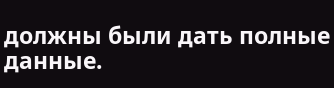должны были дать полные данные.